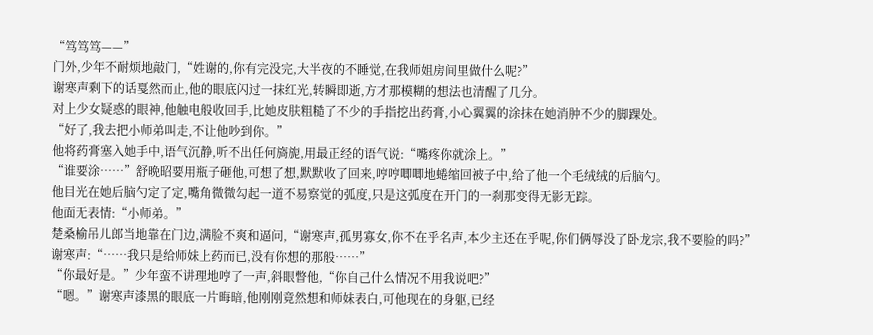“笃笃笃——”
门外,少年不耐烦地敲门,“姓谢的,你有完没完,大半夜的不睡觉,在我师姐房间里做什么呢?”
谢寒声剩下的话戛然而止,他的眼底闪过一抹红光,转瞬即逝,方才那模糊的想法也清醒了几分。
对上少女疑惑的眼神,他触电般收回手,比她皮肤粗糙了不少的手指挖出药膏,小心翼翼的涂抹在她消肿不少的脚踝处。
“好了,我去把小师弟叫走,不让他吵到你。”
他将药膏塞入她手中,语气沉静,听不出任何旖旎,用最正经的语气说:“嘴疼你就涂上。”
“谁要涂……”舒晩昭要用瓶子砸他,可想了想,默默收了回来,哼哼唧唧地蜷缩回被子中,给了他一个毛绒绒的后脑勺。
他目光在她后脑勺定了定,嘴角微微勾起一道不易察觉的弧度,只是这弧度在开门的一刹那变得无影无踪。
他面无表情:“小师弟。”
楚桑榆吊儿郎当地靠在门边,满脸不爽和逼问,“谢寒声,孤男寡女,你不在乎名声,本少主还在乎呢,你们俩辱没了卧龙宗,我不要脸的吗?”
谢寒声:“……我只是给师妹上药而已,没有你想的那般……”
“你最好是。”少年蛮不讲理地哼了一声,斜眼瞥他,“你自己什么情况不用我说吧?”
“嗯。”谢寒声漆黑的眼底一片晦暗,他刚刚竟然想和师妹表白,可他现在的身躯,已经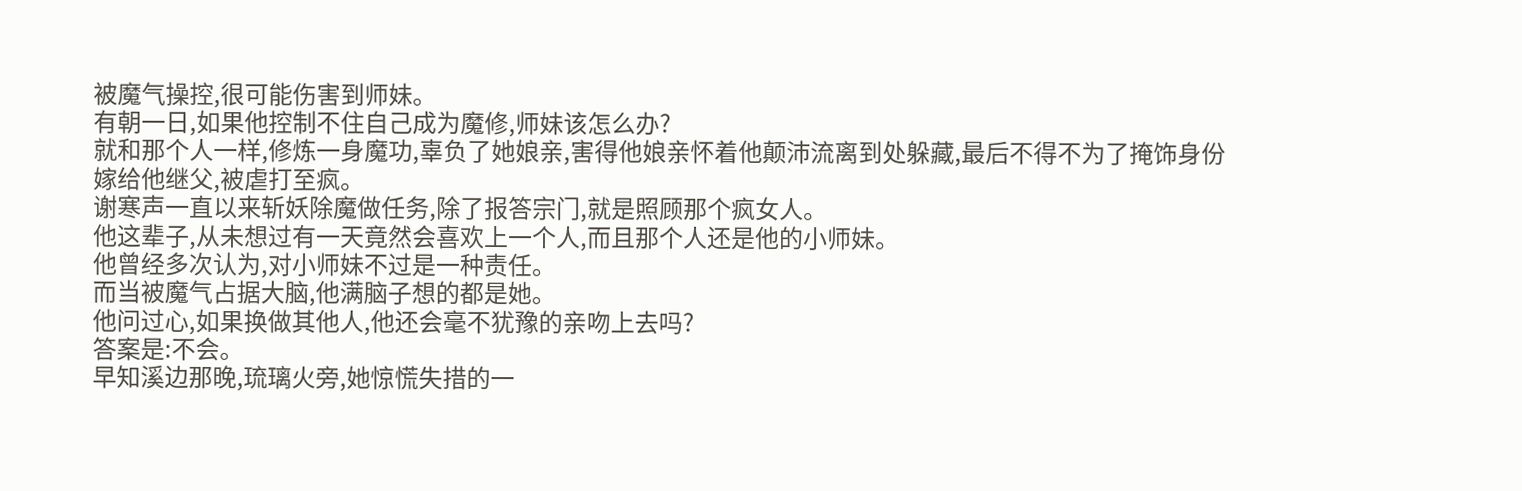被魔气操控,很可能伤害到师妹。
有朝一日,如果他控制不住自己成为魔修,师妹该怎么办?
就和那个人一样,修炼一身魔功,辜负了她娘亲,害得他娘亲怀着他颠沛流离到处躲藏,最后不得不为了掩饰身份嫁给他继父,被虐打至疯。
谢寒声一直以来斩妖除魔做任务,除了报答宗门,就是照顾那个疯女人。
他这辈子,从未想过有一天竟然会喜欢上一个人,而且那个人还是他的小师妹。
他曾经多次认为,对小师妹不过是一种责任。
而当被魔气占据大脑,他满脑子想的都是她。
他问过心,如果换做其他人,他还会毫不犹豫的亲吻上去吗?
答案是:不会。
早知溪边那晚,琉璃火旁,她惊慌失措的一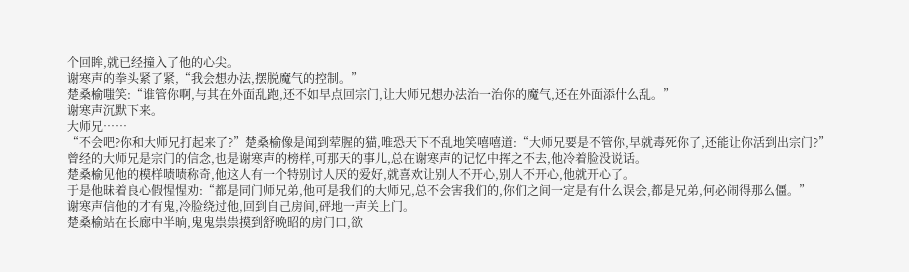个回眸,就已经撞入了他的心尖。
谢寒声的拳头紧了紧,“我会想办法,摆脱魔气的控制。”
楚桑榆嗤笑:“谁管你啊,与其在外面乱跑,还不如早点回宗门,让大师兄想办法治一治你的魔气,还在外面添什么乱。”
谢寒声沉默下来。
大师兄……
“不会吧?你和大师兄打起来了?”楚桑榆像是闻到荤腥的猫,唯恐天下不乱地笑嘻嘻道:“大师兄要是不管你,早就毒死你了,还能让你活到出宗门?”
曾经的大师兄是宗门的信念,也是谢寒声的榜样,可那天的事儿,总在谢寒声的记忆中挥之不去,他冷着脸没说话。
楚桑榆见他的模样啧啧称奇,他这人有一个特别讨人厌的爱好,就喜欢让别人不开心,别人不开心,他就开心了。
于是他昧着良心假惺惺劝:“都是同门师兄弟,他可是我们的大师兄,总不会害我们的,你们之间一定是有什么误会,都是兄弟,何必闹得那么僵。”
谢寒声信他的才有鬼,冷脸绕过他,回到自己房间,砰地一声关上门。
楚桑榆站在长廊中半晌,鬼鬼祟祟摸到舒晩昭的房门口,欲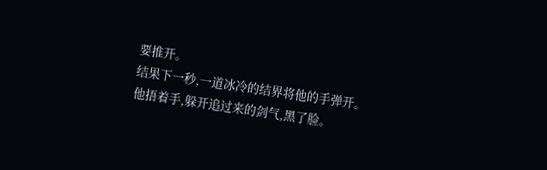要推开。
结果下一秒,一道冰冷的结界将他的手弹开。
他捂着手,躲开追过来的剑气,黑了脸。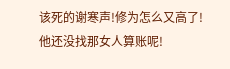该死的谢寒声!修为怎么又高了!
他还没找那女人算账呢!